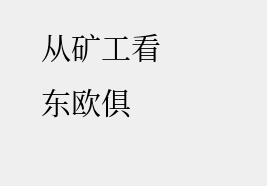从矿工看东欧俱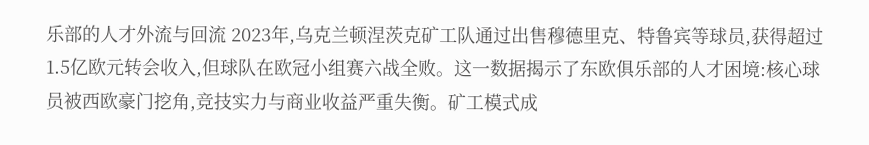乐部的人才外流与回流 2023年,乌克兰顿涅茨克矿工队通过出售穆德里克、特鲁宾等球员,获得超过1.5亿欧元转会收入,但球队在欧冠小组赛六战全败。这一数据揭示了东欧俱乐部的人才困境:核心球员被西欧豪门挖角,竞技实力与商业收益严重失衡。矿工模式成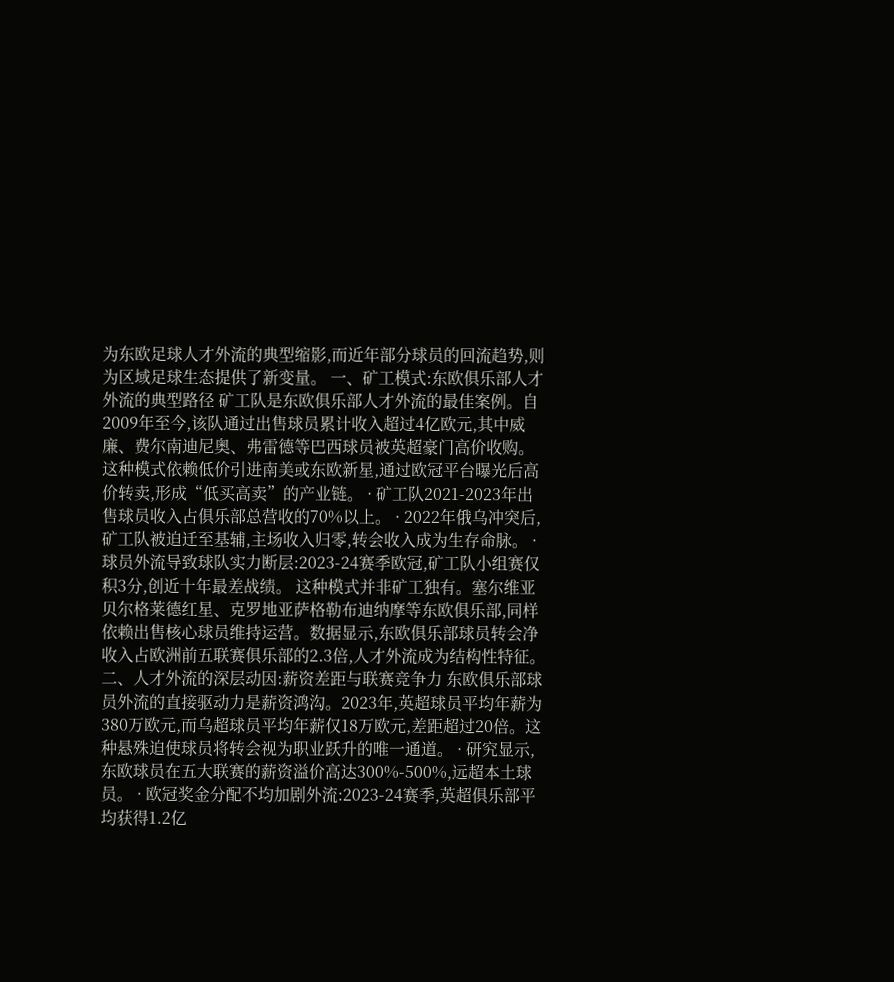为东欧足球人才外流的典型缩影,而近年部分球员的回流趋势,则为区域足球生态提供了新变量。 一、矿工模式:东欧俱乐部人才外流的典型路径 矿工队是东欧俱乐部人才外流的最佳案例。自2009年至今,该队通过出售球员累计收入超过4亿欧元,其中威廉、费尔南迪尼奥、弗雷德等巴西球员被英超豪门高价收购。这种模式依赖低价引进南美或东欧新星,通过欧冠平台曝光后高价转卖,形成“低买高卖”的产业链。 · 矿工队2021-2023年出售球员收入占俱乐部总营收的70%以上。 · 2022年俄乌冲突后,矿工队被迫迁至基辅,主场收入归零,转会收入成为生存命脉。 · 球员外流导致球队实力断层:2023-24赛季欧冠,矿工队小组赛仅积3分,创近十年最差战绩。 这种模式并非矿工独有。塞尔维亚贝尔格莱德红星、克罗地亚萨格勒布迪纳摩等东欧俱乐部,同样依赖出售核心球员维持运营。数据显示,东欧俱乐部球员转会净收入占欧洲前五联赛俱乐部的2.3倍,人才外流成为结构性特征。 二、人才外流的深层动因:薪资差距与联赛竞争力 东欧俱乐部球员外流的直接驱动力是薪资鸿沟。2023年,英超球员平均年薪为380万欧元,而乌超球员平均年薪仅18万欧元,差距超过20倍。这种悬殊迫使球员将转会视为职业跃升的唯一通道。 · 研究显示,东欧球员在五大联赛的薪资溢价高达300%-500%,远超本土球员。 · 欧冠奖金分配不均加剧外流:2023-24赛季,英超俱乐部平均获得1.2亿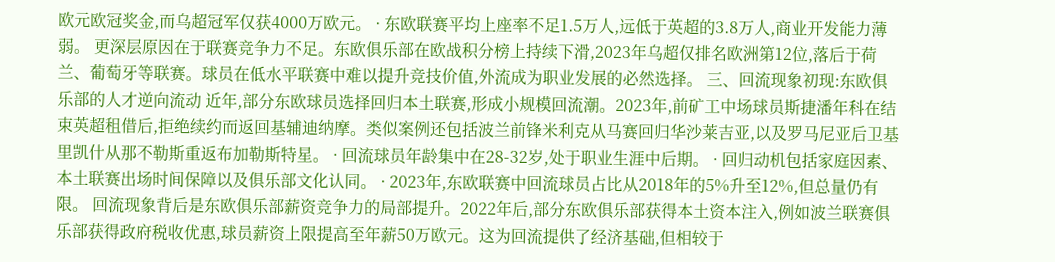欧元欧冠奖金,而乌超冠军仅获4000万欧元。 · 东欧联赛平均上座率不足1.5万人,远低于英超的3.8万人,商业开发能力薄弱。 更深层原因在于联赛竞争力不足。东欧俱乐部在欧战积分榜上持续下滑,2023年乌超仅排名欧洲第12位,落后于荷兰、葡萄牙等联赛。球员在低水平联赛中难以提升竞技价值,外流成为职业发展的必然选择。 三、回流现象初现:东欧俱乐部的人才逆向流动 近年,部分东欧球员选择回归本土联赛,形成小规模回流潮。2023年,前矿工中场球员斯捷潘年科在结束英超租借后,拒绝续约而返回基辅迪纳摩。类似案例还包括波兰前锋米利克从马赛回归华沙莱吉亚,以及罗马尼亚后卫基里凯什从那不勒斯重返布加勒斯特星。 · 回流球员年龄集中在28-32岁,处于职业生涯中后期。 · 回归动机包括家庭因素、本土联赛出场时间保障以及俱乐部文化认同。 · 2023年,东欧联赛中回流球员占比从2018年的5%升至12%,但总量仍有限。 回流现象背后是东欧俱乐部薪资竞争力的局部提升。2022年后,部分东欧俱乐部获得本土资本注入,例如波兰联赛俱乐部获得政府税收优惠,球员薪资上限提高至年薪50万欧元。这为回流提供了经济基础,但相较于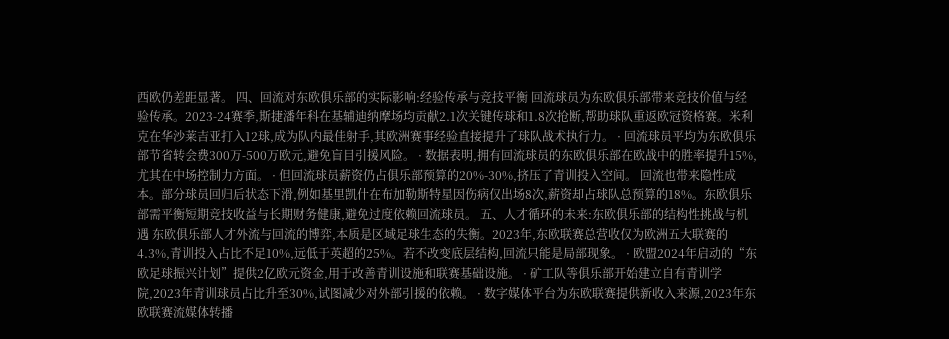西欧仍差距显著。 四、回流对东欧俱乐部的实际影响:经验传承与竞技平衡 回流球员为东欧俱乐部带来竞技价值与经验传承。2023-24赛季,斯捷潘年科在基辅迪纳摩场均贡献2.1次关键传球和1.8次抢断,帮助球队重返欧冠资格赛。米利克在华沙莱吉亚打入12球,成为队内最佳射手,其欧洲赛事经验直接提升了球队战术执行力。 · 回流球员平均为东欧俱乐部节省转会费300万-500万欧元,避免盲目引援风险。 · 数据表明,拥有回流球员的东欧俱乐部在欧战中的胜率提升15%,尤其在中场控制力方面。 · 但回流球员薪资仍占俱乐部预算的20%-30%,挤压了青训投入空间。 回流也带来隐性成本。部分球员回归后状态下滑,例如基里凯什在布加勒斯特星因伤病仅出场8次,薪资却占球队总预算的18%。东欧俱乐部需平衡短期竞技收益与长期财务健康,避免过度依赖回流球员。 五、人才循环的未来:东欧俱乐部的结构性挑战与机遇 东欧俱乐部人才外流与回流的博弈,本质是区域足球生态的失衡。2023年,东欧联赛总营收仅为欧洲五大联赛的4.3%,青训投入占比不足10%,远低于英超的25%。若不改变底层结构,回流只能是局部现象。 · 欧盟2024年启动的“东欧足球振兴计划”提供2亿欧元资金,用于改善青训设施和联赛基础设施。 · 矿工队等俱乐部开始建立自有青训学院,2023年青训球员占比升至30%,试图减少对外部引援的依赖。 · 数字媒体平台为东欧联赛提供新收入来源,2023年东欧联赛流媒体转播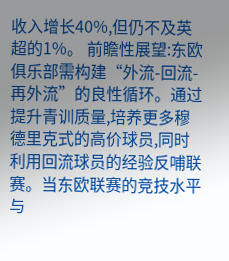收入增长40%,但仍不及英超的1%。 前瞻性展望:东欧俱乐部需构建“外流-回流-再外流”的良性循环。通过提升青训质量,培养更多穆德里克式的高价球员,同时利用回流球员的经验反哺联赛。当东欧联赛的竞技水平与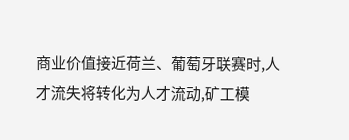商业价值接近荷兰、葡萄牙联赛时,人才流失将转化为人才流动,矿工模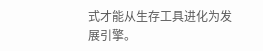式才能从生存工具进化为发展引擎。